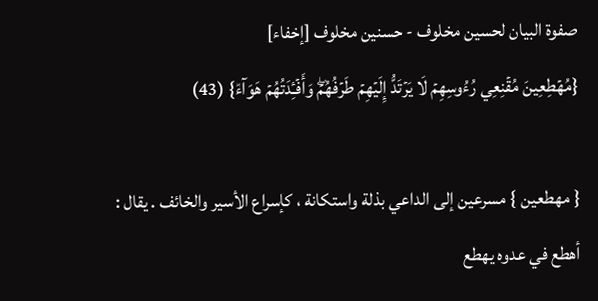صفوة البيان لحسين مخلوف - حسنين مخلوف [إخفاء]
{مُهۡطِعِينَ مُقۡنِعِي رُءُوسِهِمۡ لَا يَرۡتَدُّ إِلَيۡهِمۡ طَرۡفُهُمۡۖ وَأَفۡـِٔدَتُهُمۡ هَوَآءٞ} (43)

{ مهطعين } مسرعين إلى الداعي بذلة واستكانة ، كإسراع الأسير والخائف . يقال : أهطع في عدوه يهطع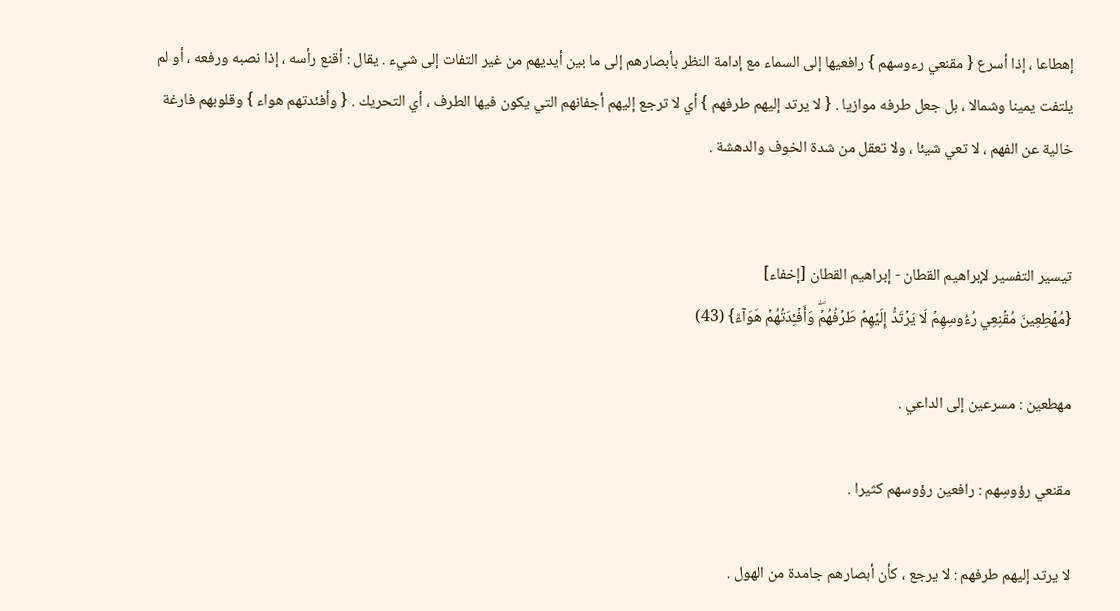إهطاعا ، إذا أسرع { مقنعي رءوسهم } رافعيها إلى السماء مع إدامة النظر بأبصارهم إلى ما بين أيديهم من غير التفات إلى شيء . يقال : أقنع رأسه ، إذا نصبه ورفعه ، أو لم يلتفت يمينا وشمالا ، بل جعل طرفه موازيا . { لا يرتد إليهم طرفهم } أي لا ترجع إليهم أجفانهم التي يكون فيها الطرف ، أي التحريك . { وأفئدتهم هواء } وقلوبهم فارغة خالية عن الفهم ، لا تعي شيئا ، ولا تعقل من شدة الخوف والدهشة .


تيسير التفسير لإبراهيم القطان - إبراهيم القطان [إخفاء]
{مُهۡطِعِينَ مُقۡنِعِي رُءُوسِهِمۡ لَا يَرۡتَدُّ إِلَيۡهِمۡ طَرۡفُهُمۡۖ وَأَفۡـِٔدَتُهُمۡ هَوَآءٞ} (43)

مهطعين : مسرعين إلى الداعي .

مقنعي رؤوسِهم : رافعين رؤوسهم كثيرا .

لا يرتد إليهم طرفهم : لا يرجع ، كأن أبصارهم جامدة من الهول .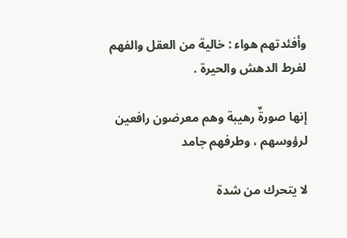وأفئدتهم هواء : خالية من العقل والفهم لفرط الدهش والحيرة .

إنها صورةٌ رهيبة وهم معرضون رافعين لرؤوسهم ، وطرفهم جامد

لا يتحرك من شدة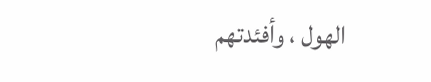الهول ، وأفئدتهم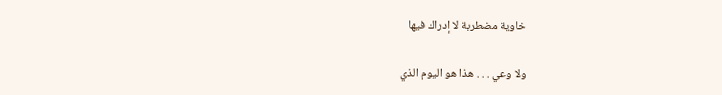خاوية مضطربة لا إدراك فيها

ولا وعي . . . هذا هو اليوم الذي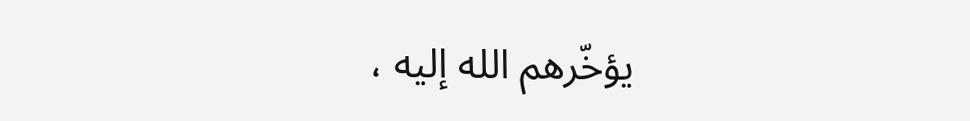يؤخّرهم الله إليه ،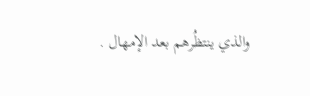والذي ينتظُرهم بعد الإمهال .